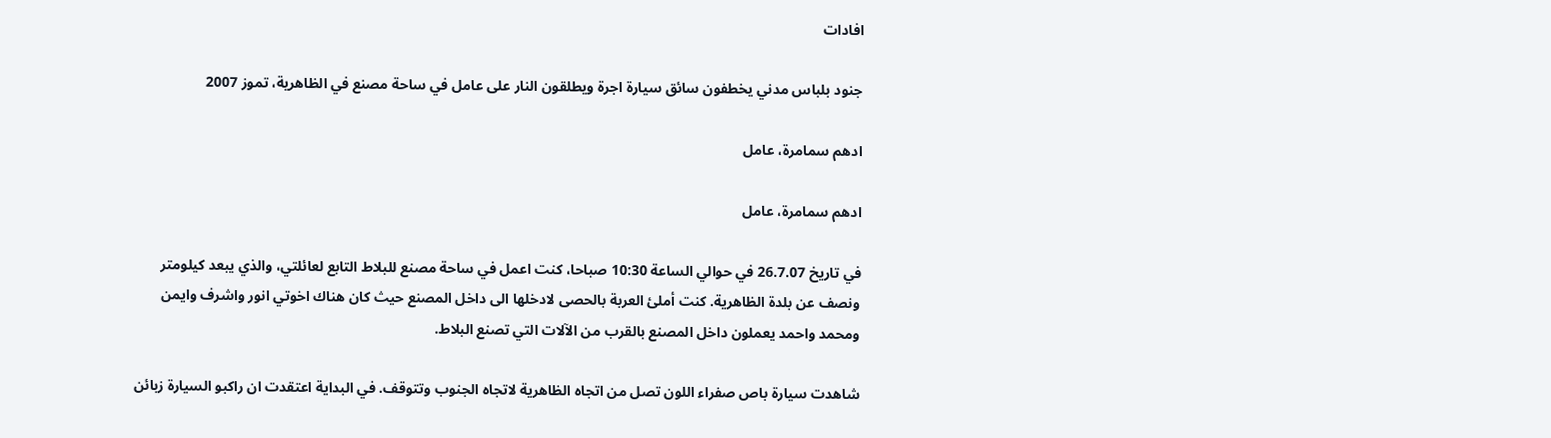افادات

جنود بلباس مدني يخطفون سائق سيارة اجرة ويطلقون النار على عامل في ساحة مصنع في الظاهرية، تموز 2007

ادهم سمامرة، عامل

ادهم سمامرة، عامل

في تاريخ 26.7.07 في حوالي الساعة 10:30 صباحا، كنت اعمل في ساحة مصنع للبلاط التابع لعائلتي، والذي يبعد كيلومتر ونصف عن بلدة الظاهرية. كنت أملئ العربة بالحصى لادخلها الى داخل المصنع حيث كان هناك اخوتي انور واشرف وايمن ومحمد واحمد يعملون داخل المصنع بالقرب من الآلات التي تصنع البلاط.

شاهدت سيارة باص صفراء اللون تصل من اتجاه الظاهرية لاتجاه الجنوب وتتوقف. في البداية اعتقدت ان راكبو السيارة زبائن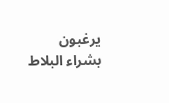يرغبون بشراء البلاط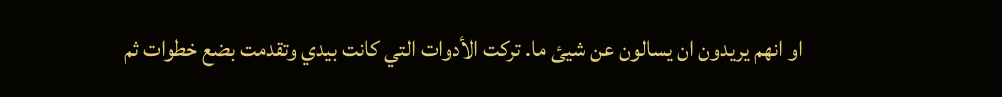او انهم يريدون ان يسالون عن شيئ ما. تركت الأدوات التي كانت بيدي وتقدمت بضع خطوات ثم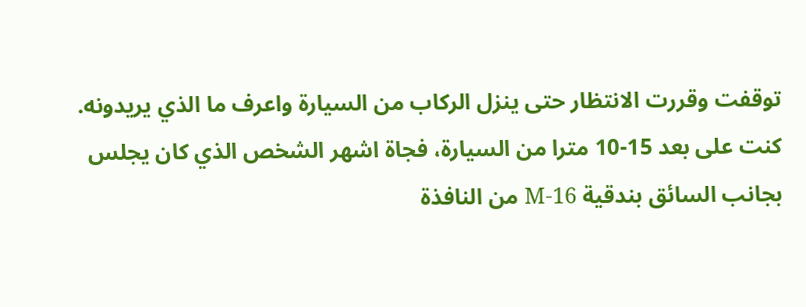توقفت وقررت الانتظار حتى ينزل الركاب من السيارة واعرف ما الذي يريدونه. كنت على بعد 15-10 مترا من السيارة، فجاة اشهر الشخص الذي كان يجلس بجانب السائق بندقية M-16 من النافذة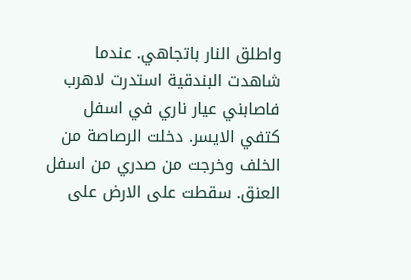واطلق النار باتجاهي. عندما شاهدت البندقية استدرت لاهرب فاصابني عيار ناري في اسفل كتفي الايسر. دخلت الرصاصة من الخلف وخرجت من صدري من اسفل العنق. سقطت على الارض على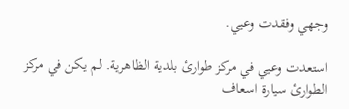وجهي وفقدت وعيي.

استعدت وعيي في مركز طوارئ بلدية الظاهرية. لم يكن في مركز الطوارئ سيارة اسعاف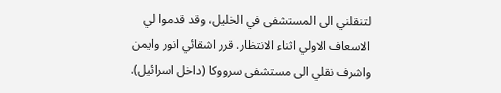لتنقلني الى المستشفى في الخليل، وقد قدموا لي الاسعاف الاولي اثناء الانتظار. قرر اشقائي انور وايمن واشرف نقلي الى مستشفى سرووكا (داخل اسرائيل).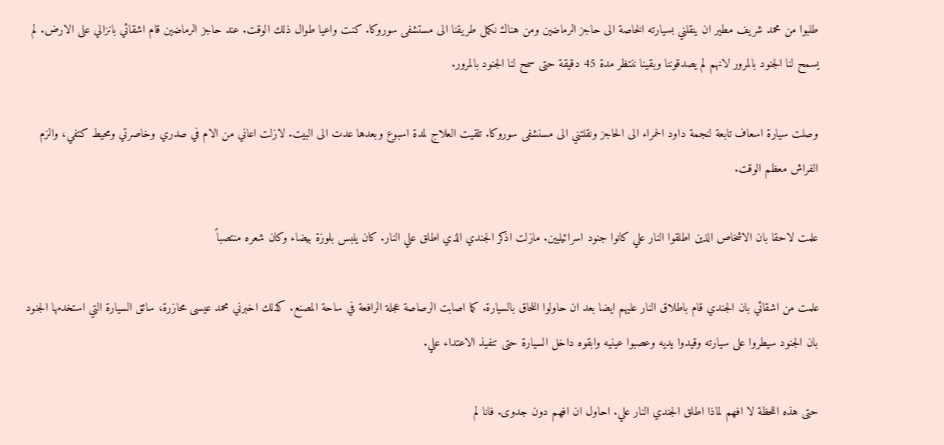طلبوا من محمد شريف مطير ان ينقلني بسيارته الخاصة الى حاجز الرماضين ومن هناك نكمل طريقنا الى مستشفى سوروكا. كنت واعيا طوال ذلك الوقت. عند حاجز الرماضين قام اشقائي بانزالي على الارض. لم يسمح لنا الجنود بالمرور لانهم لم يصدقوننا وبقينا ننتظر مدة 45 دقيقة حتى سمح لنا الجنود بالمرور.

وصلت سيارة اسعاف تابعة لنجمة داود الحمراء الى الحاجز ونقلتني الى مسنشفى سوروكا. تلقيت العلاج لمدة اسبوع وبعدها عدت الى البيت. لازلت اعاني من الام في صدري وخاصرتي ومحيط كتفي، والزم الفراش معظم الوقت.

علمت لاحقا بان الاشخاص الذين اطلقوا النار علي كانوا جنود اسرائيليين. مازلت اذكر الجندي الذي اطلق علي النار. كان يلبس بلوزة بيضاء وكان شعره منتصباً

علمت من اشقائي بان الجندي قام باطلاق النار عليهم ايضا بعد ان حاولوا اللحاق بالسيارة. كما اصابت الرصاصة عجلة الرافعة في ساحة المصنع. كذلك اخبرني محمد عيسى محازرة، سائق السيارة التي استخدمها الجنود بان الجنود سيطروا على سيارته وقيدوا يديه وعصبوا عينيه وابقوه داخل السيارة حتى تنفيذ الاعتداء علي.

حتى هذه اللحظة لا افهم لماذا اطلق الجندي النار علي. احاول ان افهم دون جدوى. فانا لم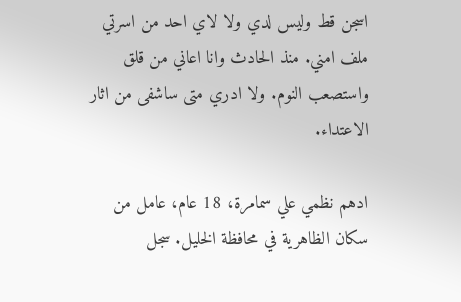اسجن قط وليس لدي ولا لاي احد من اسرتي ملف امني. منذ الحادث وانا اعاني من قلق واستصعب النوم. ولا ادري متى ساشفى من اثار الاعتداء.

ادهم نظمي علي سمامرة، 18 عام، عامل من سكان الظاهرية في محافظة الخليل. سجل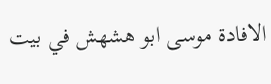الافادة موسى ابو هشهش في بيت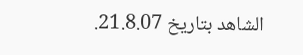الشاهد بتاريخ 21.8.07.